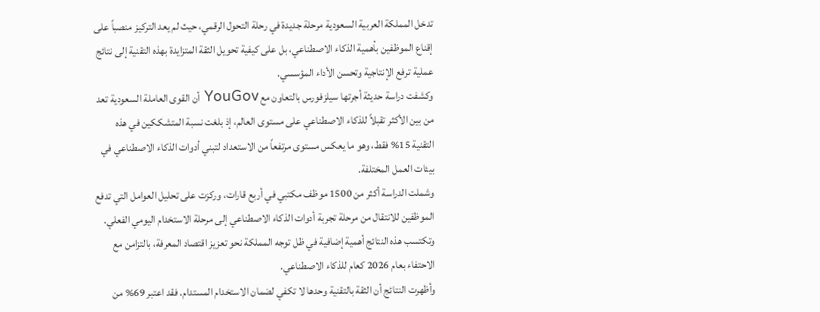تدخل المملكة العربية السعودية مرحلة جديدة في رحلة التحول الرقمي، حيث لم يعد التركيز منصباً على إقناع الموظفين بأهمية الذكاء الاصطناعي، بل على كيفية تحويل الثقة المتزايدة بهذه التقنية إلى نتائج عملية ترفع الإنتاجية وتحسن الأداء المؤسسي.
وكشفت دراسة حديثة أجرتها سيلزفورس بالتعاون مع YouGov أن القوى العاملة السعودية تعد من بين الأكثر تقبلاً للذكاء الاصطناعي على مستوى العالم، إذ بلغت نسبة المتشككين في هذه التقنية 15% فقط، وهو ما يعكس مستوى مرتفعاً من الاستعداد لتبني أدوات الذكاء الاصطناعي في بيئات العمل المختلفة.
وشملت الدراسة أكثر من 1500 موظف مكتبي في أربع قارات، وركزت على تحليل العوامل التي تدفع الموظفين للانتقال من مرحلة تجربة أدوات الذكاء الاصطناعي إلى مرحلة الاستخدام اليومي الفعلي. وتكتسب هذه النتائج أهمية إضافية في ظل توجه المملكة نحو تعزيز اقتصاد المعرفة، بالتزامن مع الاحتفاء بعام 2026 كعام للذكاء الاصطناعي.
وأظهرت النتائج أن الثقة بالتقنية وحدها لا تكفي لضمان الاستخدام المستدام. فقد اعتبر 69% من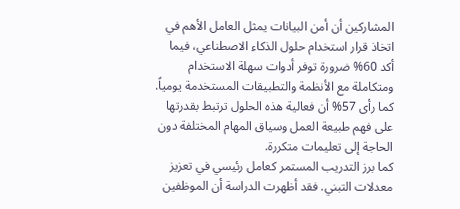المشاركين أن أمن البيانات يمثل العامل الأهم في اتخاذ قرار استخدام حلول الذكاء الاصطناعي، فيما أكد 60% ضرورة توفر أدوات سهلة الاستخدام ومتكاملة مع الأنظمة والتطبيقات المستخدمة يومياً. كما رأى 57% أن فعالية هذه الحلول ترتبط بقدرتها على فهم طبيعة العمل وسياق المهام المختلفة دون الحاجة إلى تعليمات متكررة.
كما برز التدريب المستمر كعامل رئيسي في تعزيز معدلات التبني. فقد أظهرت الدراسة أن الموظفين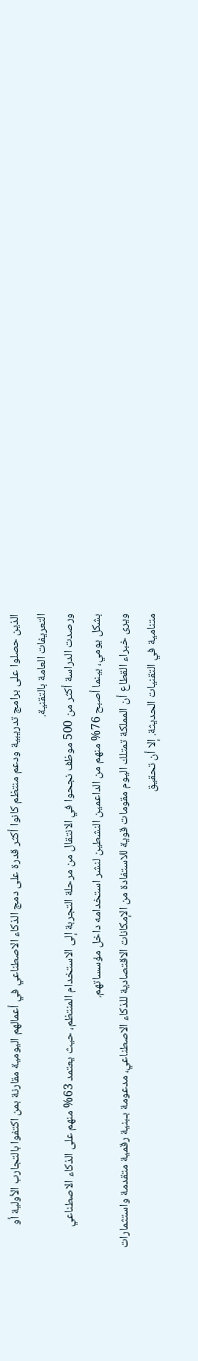الذين حصلوا على برامج تدريبية ودعم منتظم كانوا أكثر قدرة على دمج الذكاء الاصطناعي في أعمالهم اليومية مقارنة بمن اكتفوا بالتجارب الأولية أو التعريفات العامة بالتقنية.
ورصدت الدراسة أكثر من 500 موظف نجحوا في الانتقال من مرحلة التجربة إلى الاستخدام المنتظم، حيث يعتمد 63% منهم على الذكاء الاصطناعي بشكل يومي، بينما أصبح 76% منهم من الداعمين النشطين لنشر استخدامه داخل مؤسساتهم.
ويرى خبراء القطاع أن المملكة تمتلك اليوم مقومات قوية للاستفادة من الإمكانات الاقتصادية للذكاء الاصطناعي، مدعومة بـبنية رقمية متقدمة واستثمارات متنامية في التقنيات الحديثة. إلا أن تحقيق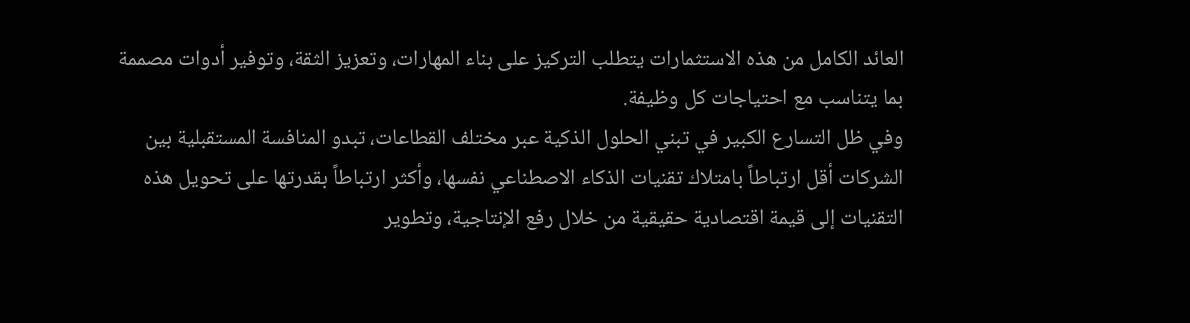العائد الكامل من هذه الاستثمارات يتطلب التركيز على بناء المهارات، وتعزيز الثقة، وتوفير أدوات مصممة بما يتناسب مع احتياجات كل وظيفة.
وفي ظل التسارع الكبير في تبني الحلول الذكية عبر مختلف القطاعات، تبدو المنافسة المستقبلية بين الشركات أقل ارتباطاً بامتلاك تقنيات الذكاء الاصطناعي نفسها، وأكثر ارتباطاً بقدرتها على تحويل هذه التقنيات إلى قيمة اقتصادية حقيقية من خلال رفع الإنتاجية، وتطوير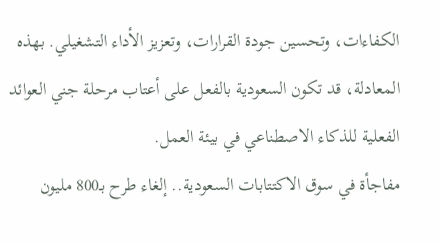الكفاءات، وتحسين جودة القرارات، وتعزيز الأداء التشغيلي. بهذه المعادلة، قد تكون السعودية بالفعل على أعتاب مرحلة جني العوائد الفعلية للذكاء الاصطناعي في بيئة العمل.
مفاجأة في سوق الاكتتابات السعودية.. إلغاء طرح بـ800 مليون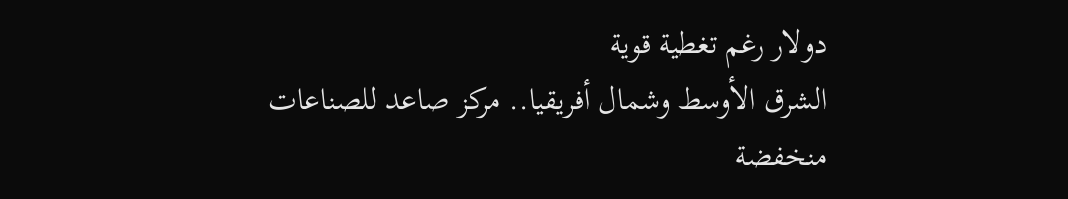دولار رغم تغطية قوية
الشرق الأوسط وشمال أفريقيا.. مركز صاعد للصناعات منخفضة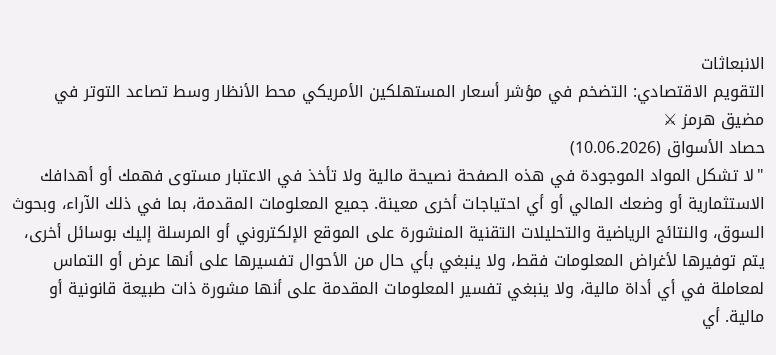الانبعاثات
التقويم الاقتصادي: التضخم في مؤشر أسعار المستهلكين الأمريكي محط الأنظار وسط تصاعد التوتر في مضيق هرمز ⚔
حصاد الأسواق (10.06.2026)
"لا تشكل المواد الموجودة في هذه الصفحة نصيحة مالية ولا تأخذ في الاعتبار مستوى فهمك أو أهدافك الاستثمارية أو وضعك المالي أو أي احتياجات أخرى معينة. جميع المعلومات المقدمة، بما في ذلك الآراء، وبحوث السوق، والنتائج الرياضية والتحليلات التقنية المنشورة على الموقع الإلكتروني أو المرسلة إليك بوسائل أخرى، يتم توفيرها لأغراض المعلومات فقط، ولا ينبغي بأي حال من الأحوال تفسيرها على أنها عرض أو التماس لمعاملة في أي أداة مالية، ولا ينبغي تفسير المعلومات المقدمة على أنها مشورة ذات طبيعة قانونية أو مالية. أي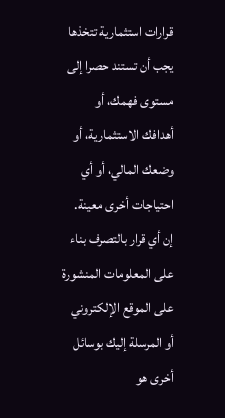قرارات استثمارية تتخذها يجب أن تستند حصرا إلى مستوى فهمك، أو أهدافك الاستثمارية، أو وضعك المالي، أو أي احتياجات أخرى معينة. إن أي قرار بالتصرف بناء على المعلومات المنشورة على الموقع الإلكتروني أو المرسلة إليك بوسائل أخرى هو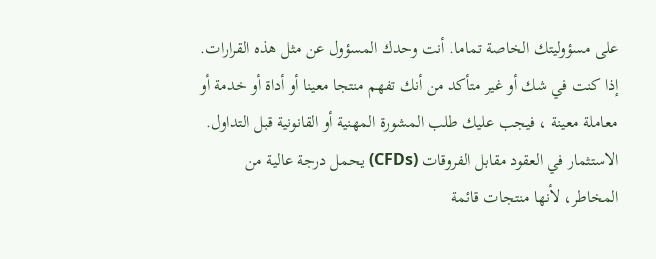على مسؤوليتك الخاصة تماما. أنت وحدك المسؤول عن مثل هذه القرارات. إذا كنت في شك أو غير متأكد من أنك تفهم منتجا معينا أو أداة أو خدمة أو معاملة معينة ، فيجب عليك طلب المشورة المهنية أو القانونية قبل التداول. الاستثمار في العقود مقابل الفروقات (CFDs) يحمل درجة عالية من المخاطر، لأنها منتجات قائمة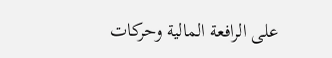على الرافعة المالية وحركات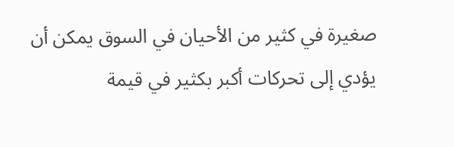صغيرة في كثير من الأحيان في السوق يمكن أن يؤدي إلى تحركات أكبر بكثير في قيمة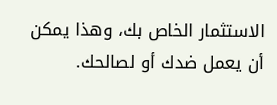الاستثمار الخاص بك، وهذا يمكن أن يعمل ضدك أو لصالحك.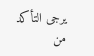يرجى التأكد من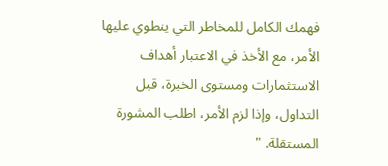فهمك الكامل للمخاطر التي ينطوي عليها الأمر، مع الأخذ في الاعتبار أهداف الاستثمارات ومستوى الخبرة، قبل التداول، وإذا لزم الأمر، اطلب المشورة المستقلة. "